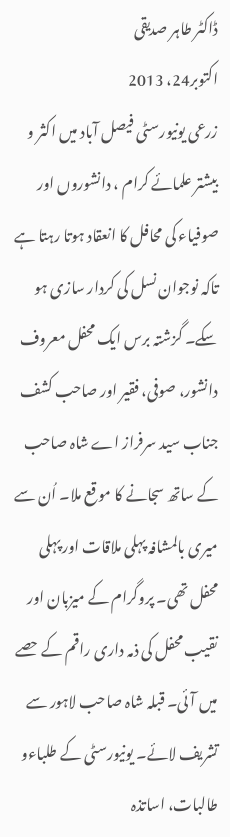ڈاکٹر طاہر صدیقی
اکتوبر24، 2013
زرعی یونیورسٹی فیصل آباد میں اکثر و بیشتر علمائے کرام ، دانشوروں اور صوفیاء کی محافل کا انعقاد ہوتا رہتا ہے تاکہ نوجوان نسل کی کردار سازی ہو سکے۔ گزشتہ برس ایک محفل معروف دانشور، صوفی، فقیر اور صاحب کشف جناب سید سرفراز اے شاہ صاحب کے ساتھ سجانے کا موقع ملا۔ اُن سے میری بالمشافہ پہلی ملاقات اور پہلی محفل تھی۔ پروگرام کے میزبان اور نقیب محفل کی ذمہ داری راقم کے حصے میں آئی۔ قبلہ شاہ صاحب لاہور سے تشریف لائے۔ یونیورسٹی کے طلباءو طالبات، اساتذہ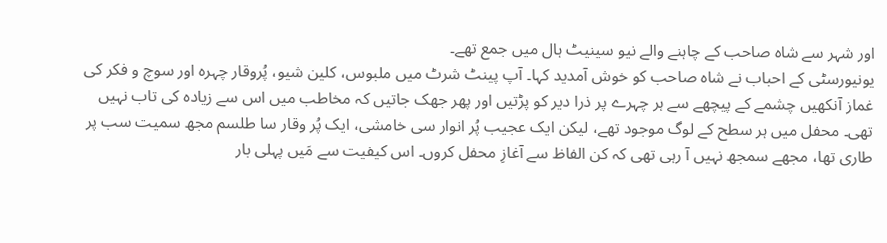اور شہر سے شاہ صاحب کے چاہنے والے نیو سینیٹ ہال میں جمع تھے۔
یونیورسٹی کے احباب نے شاہ صاحب کو خوش آمدید کہا۔ آپ پینٹ شرٹ میں ملبوس، کلین شیو، پُروقار چہرہ اور سوچ و فکر کی غماز آنکھیں چشمے کے پیچھے سے ہر چہرے پر ذرا دیر کو پڑتیں اور پھر جھک جاتیں کہ مخاطب میں اس سے زیادہ کی تاب نہیں تھی۔ محفل میں ہر سطح کے لوگ موجود تھے، لیکن ایک عجیب پُر انوار سی خامشی، ایک پُر وقار سا طلسم مجھ سمیت سب پر طاری تھا، مجھے سمجھ نہیں آ رہی تھی کہ کن الفاظ سے آغازِ محفل کروں۔ اس کیفیت سے مَیں پہلی بار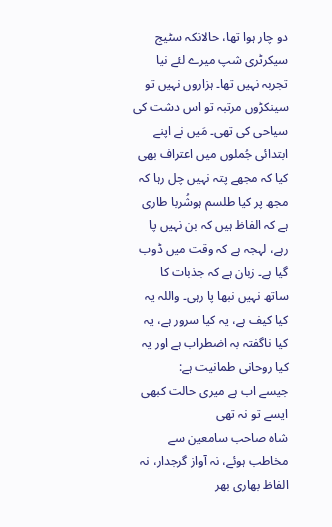دو چار ہوا تھا، حالانکہ سٹیج سیکرٹری شپ میرے لئے نیا تجربہ نہیں تھا۔ ہزاروں نہیں تو سینکڑوں مرتبہ تو اس دشت کی سیاحی کی تھی۔ مَیں نے اپنے ابتدائی جُملوں میں اعتراف بھی کیا کہ مجھے پتہ نہیں چل رہا کہ مجھ پر کیا طلسم ہوشُربا طاری ہے کہ الفاظ ہیں کہ بن نہیں پا رہے، لہجہ ہے کہ وقت میں ڈوب گیا ہے۔ زبان ہے کہ جذبات کا ساتھ نہیں نبھا پا رہی۔ واللہ یہ کیا کیف ہے، یہ کیا سرور ہے، یہ کیا ناگفتہ بہ اضطراب ہے اور یہ کیا روحانی طمانیت ہے:
جیسے اب ہے میری حالت کبھی ایسے تو نہ تھی
شاہ صاحب سامعین سے مخاطب ہوئے، نہ آواز گرجدار، نہ الفاظ بھاری بھر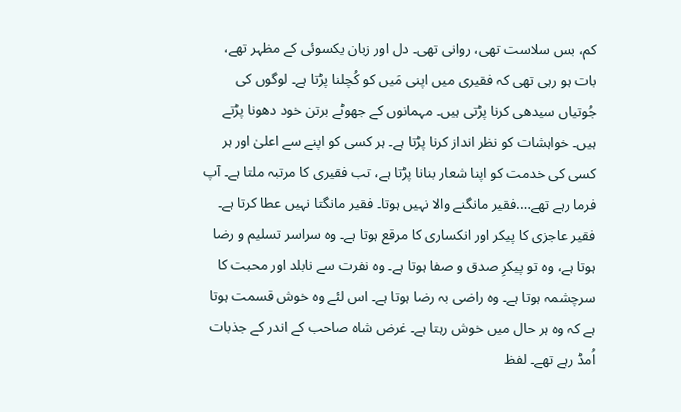کم، بس سلاست تھی، روانی تھی۔ دل اور زبان یکسوئی کے مظہر تھے، بات ہو رہی تھی کہ فقیری میں اپنی مَیں کو کُچلنا پڑتا ہے۔ لوگوں کی جُوتیاں سیدھی کرنا پڑتی ہیں۔ مہمانوں کے جھوٹے برتن خود دھونا پڑتے ہیں۔ خواہشات کو نظر انداز کرنا پڑتا ہے۔ ہر کسی کو اپنے سے اعلیٰ اور ہر کسی کی خدمت کو اپنا شعار بنانا پڑتا ہے، تب فقیری کا مرتبہ ملتا ہے۔ آپ فرما رہے تھے….فقیر مانگنے والا نہیں ہوتا۔ فقیر مانگتا نہیں عطا کرتا ہے۔ فقیر عاجزی کا پیکر اور انکساری کا مرقع ہوتا ہے۔ وہ سراسر تسلیم و رضا ہوتا ہے، وہ تو پیکرِ صدق و صفا ہوتا ہے۔ وہ نفرت سے نابلد اور محبت کا سرچشمہ ہوتا ہے۔ وہ راضی بہ رضا ہوتا ہے۔ اس لئے وہ خوش قسمت ہوتا ہے کہ وہ ہر حال میں خوش رہتا ہے۔ غرض شاہ صاحب کے اندر کے جذبات اُمڈ رہے تھے۔ لفظ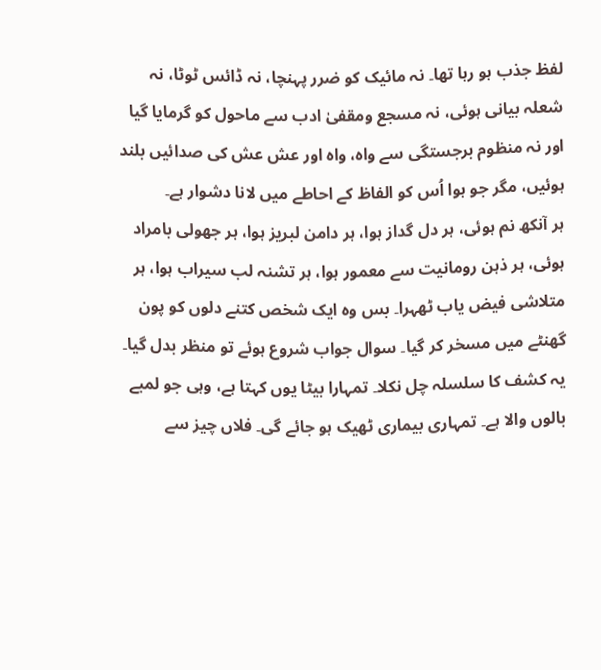لفظ جذب ہو رہا تھا۔ نہ مائیک کو ضرر پہنچا، نہ ڈائس ٹوٹا، نہ شعلہ بیانی ہوئی، نہ مسجع ومقفیٰ ادب سے ماحول کو گرمایا گیا اور نہ منظوم برجستگی سے واہ، واہ اور عش عش کی صدائیں بلند ہوئیں، مگر جو ہوا اُس کو الفاظ کے احاطے میں لانا دشوار ہے۔
ہر آنکھ نم ہوئی، ہر دل گداز ہوا، ہر دامن لبریز ہوا، ہر جھولی بامراد ہوئی، ہر ذہن رومانیت سے معمور ہوا، ہر تشنہ لب سیراب ہوا، ہر متلاشی فیض یاب ٹھہرا۔ بس وہ ایک شخص کتنے دلوں کو پون گھنٹے میں مسخر کر گیا۔ سوال جواب شروع ہوئے تو منظر بدل گیا۔ یہ کشف کا سلسلہ چل نکلا۔ تمہارا بیٹا یوں کہتا ہے، وہی جو لمبے بالوں والا ہے۔ تمہاری بیماری ٹھیک ہو جائے گی۔ فلاں چیز سے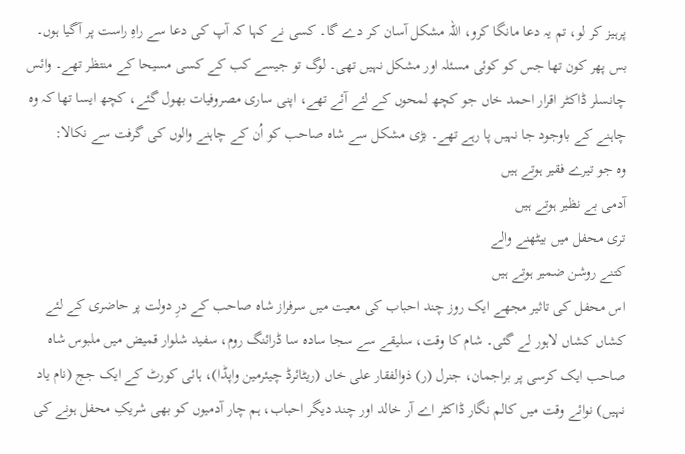پرہیز کر لو، تم یہ دعا مانگا کرو، اللہ مشکل آسان کر دے گا۔ کسی نے کہا کہ آپ کی دعا سے راہِ راست پر آگیا ہوں۔ بس پھر کون تھا جس کو کوئی مسئلہ اور مشکل نہیں تھی۔ لوگ تو جیسے کب کے کسی مسیحا کے منتظر تھے۔ وائس چانسلر ڈاکٹر اقرار احمد خاں جو کچھ لمحوں کے لئے آئے تھے، اپنی ساری مصروفیات بھول گئے، کچھ ایسا تھا کہ وہ چاہنے کے باوجود جا نہیں پا رہے تھے۔ بڑی مشکل سے شاہ صاحب کو اُن کے چاہنے والوں کی گرفت سے نکالا:
وہ جو تیرے فقیر ہوتے ہیں
آدمی بے نظیر ہوتے ہیں
تری محفل میں بیٹھنے والے
کتنے روشن ضمیر ہوتے ہیں
اس محفل کی تاثیر مجھے ایک روز چند احباب کی معیت میں سرفراز شاہ صاحب کے درِ دولت پر حاضری کے لئے کشاں کشاں لاہور لے گئی۔ شام کا وقت، سلیقے سے سجا سادہ سا ڈرائنگ روم، سفید شلوار قمیض میں ملبوس شاہ صاحب ایک کرسی پر براجمان، جنرل (ر) ذوالفقار علی خاں (ریٹائرڈ چیئرمین واپڈا)، ہائی کورٹ کے ایک جج (نام یاد نہیں) نوائے وقت میں کالم نگار ڈاکٹر اے آر خالد اور چند دیگر احباب، ہم چار آدمیوں کو بھی شریکِ محفل ہونے کی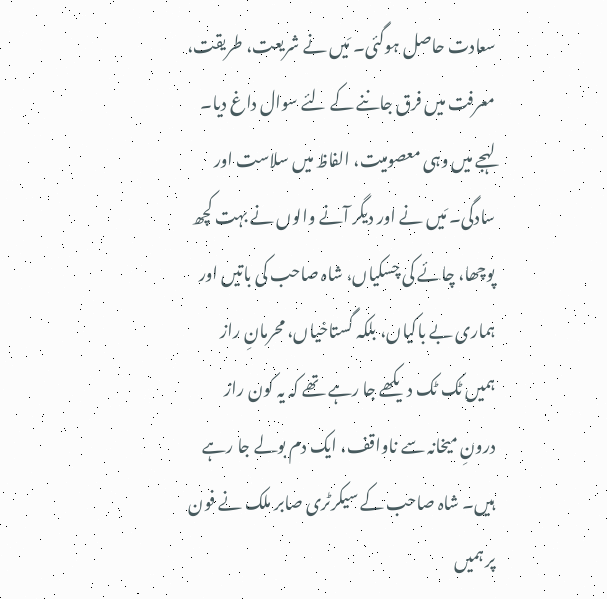سعادت حاصل ہوگئی۔ مَیں نے شریعت، طریقت، معرفت میں فرق جاننے کے لئے سوال داغ دیا۔ لہجے میں وہی معصومیت، الفاظ میں سلاست اور سادگی۔ مَیں نے اور دیگر آنے والوں نے بہت کچھ پوچھا، چائے کی چسکیاں، شاہ صاحب کی باتیں اور ہماری بے باکیاں، بلکہ گستاخیاں، محرمانِ راز ہمیں ٹک ٹک دیکھے جا رہے تھے کہ یہ کون راز درونِ میخانہ سے ناواقف، ایک دم بولے جا رہے ہیں۔ شاہ صاحب کے سیکرٹری صابر ملک نے فون پر ہمیں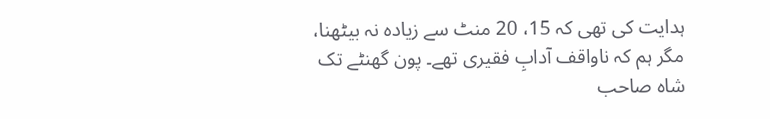ہدایت کی تھی کہ 15، 20 منٹ سے زیادہ نہ بیٹھنا، مگر ہم کہ ناواقف آدابِ فقیری تھے۔ پون گھنٹے تک شاہ صاحب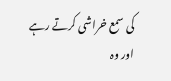کی سمع خراشی کرتے رہے اور وہ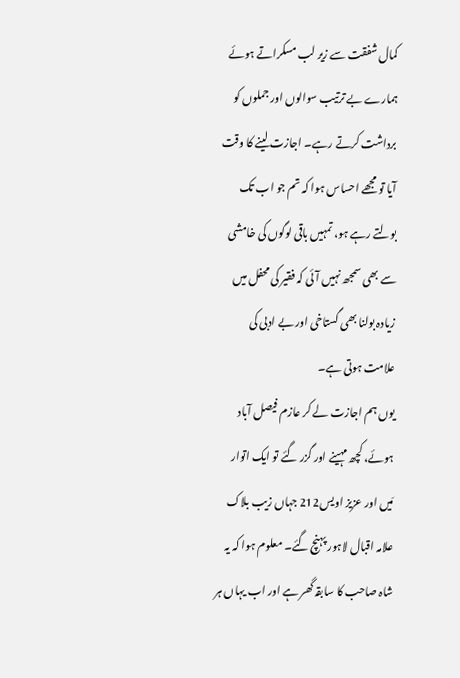کمال شفقت سے زیر لب مسکراتے ہوئے ہمارے بے ترتیب سوالوں اور جملوں کو برداشت کرتے رہے۔ اجازت لینے کا وقت آیا تو مجھے احساس ہوا کہ تم جو اب تک بولتے رہے ہو، تمہیں باقی لوگوں کی خامشی سے بھی سمجھ نہیں آئی کہ فقیر کی محفل میں زیادہ بولنا بھی گستاخی اور بے ادبی کی علامت ہوتی ہے۔
یوں ہم اجازت لے کر عازم فیصل آباد ہوئے، کچھ مہینے اور گزر گئے تو ایک اتوار مَیں اور عزیز اویس212 جہاں زیب بلاک علامہ اقبال لاہور پہنچ گئے۔ معلوم ہوا کہ یہ شاہ صاحب کا سابقہ گھر ہے اور اب یہاں ہر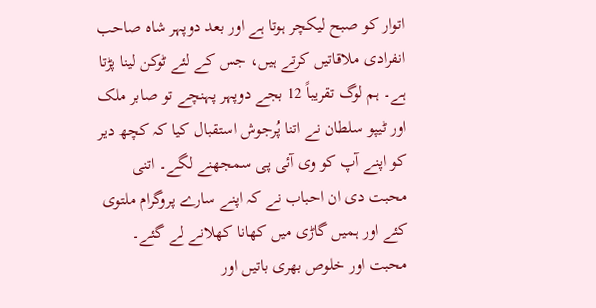اتوار کو صبح لیکچر ہوتا ہے اور بعد دوپہر شاہ صاحب انفرادی ملاقاتیں کرتے ہیں، جس کے لئے ٹوکن لینا پڑتا ہے۔ ہم لوگ تقریباً 12 بجے دوپہر پہنچے تو صابر ملک اور ٹیپو سلطان نے اتنا پُرجوش استقبال کیا کہ کچھ دیر کو اپنے آپ کو وی آئی پی سمجھنے لگے۔ اتنی محبت دی ان احباب نے کہ اپنے سارے پروگرام ملتوی کئے اور ہمیں گاڑی میں کھانا کھلانے لے گئے۔ محبت اور خلوص بھری باتیں اور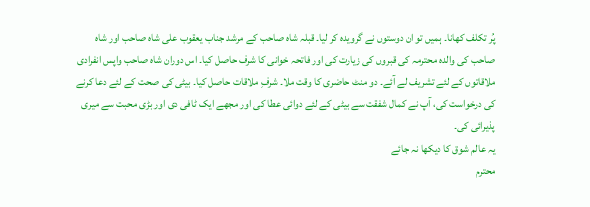پُر تکلف کھانا۔ ہمیں تو ان دوستوں نے گرویدہ کر لیا۔ قبلہ شاہ صاحب کے مرشد جناب یعقوب علی شاہ صاحب اور شاہ صاحب کی والدہ محترمہ کی قبروں کی زیارت کی اور فاتحہ خوانی کا شرف حاصل کیا۔ اس دوران شاہ صاحب واپس انفرادی ملاقاتوں کے لئے تشریف لے آئے۔ دو منٹ حاضری کا وقت ملا۔ شرفِ ملاقات حاصل کیا۔ بیٹی کی صحت کے لئے دعا کرنے کی درخواست کی، آپ نے کمال شفقت سے بیٹی کے لئے دوائی عطا کی اور مجھے ایک ٹافی دی اور بڑی محبت سے میری پذیرائی کی۔
یہ عالم شوق کا دیکھا نہ جائے
محترم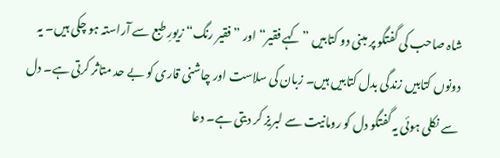شاہ صاحب کی گفتگو پر مبنی دو کتابیں ”کہے فقیر“ اور ”فقیر رنگ“ زیورِ طبع سے آراستہ ہو چکی ہیں۔ یہ دونوں کتابیں زندگی بدل کتابیں ہیں۔ زبان کی سلاست اور چاشنی قاری کو بے حد متاثر کرتی ہے۔ دل سے نکلی ہوئی یہ گفتگو دل کو رومانیت سے لبریز کر دیتی ہے۔ دعا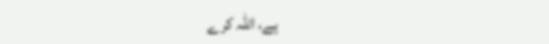ہے، اللہ کرے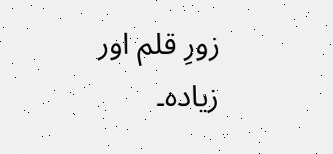زورِ قلم اور زیادہ۔